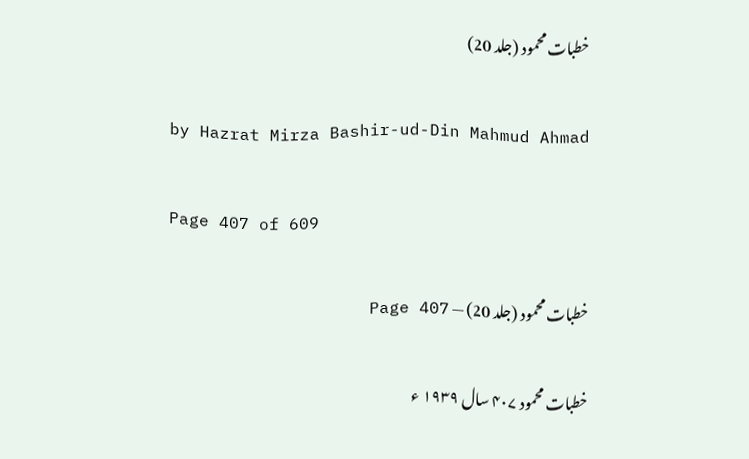خطبات محمود (جلد 20)

by Hazrat Mirza Bashir-ud-Din Mahmud Ahmad

Page 407 of 609

خطبات محمود (جلد 20) — Page 407

خطبات محمود ۴۰۷ سال ۱۹۳۹ ء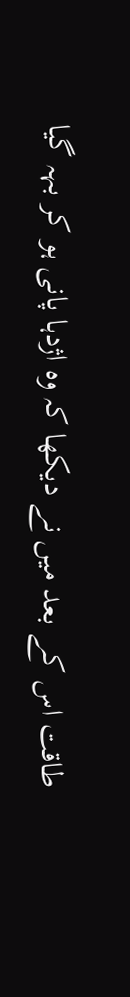طاقت اس کے بعد میں نے دیکھا کہ وہ اژدہا پانی ہو کر بہہ گیا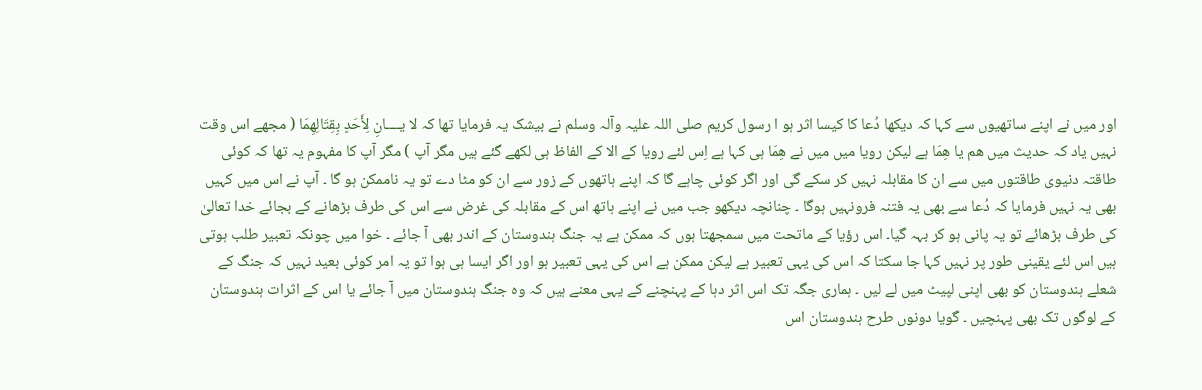اور میں نے اپنے ساتھیوں سے کہا کہ دیکھا دُعا کا کیسا اثر ہو ا رسول کریم صلی اللہ علیہ وآلہ وسلم نے بیشک یہ فرمایا تھا کہ لا يــــانِ لِأَحَدٍ بِقِتَالِهِمَا ( مجھے اس وقت نہیں یاد کہ حدیث میں ھم یا هِمَا ہے لیکن رویا میں میں نے هِمَا ہی کہا ہے اِس لئے رویا کے الا کے الفاظ ہی لکھے گئے ہیں مگر آپ ) مگر آپ کا مفہوم یہ تھا کہ کوئی طاقتہ دنیوی طاقتوں میں سے ان کا مقابلہ نہیں کر سکے گی اور اگر کوئی چاہے گا کہ اپنے ہاتھوں کے زور سے ان کو مٹا دے تو یہ ناممکن ہو گا ۔ آپ نے اس میں کہیں بھی یہ نہیں فرمایا کہ دُعا سے بھی یہ فتنہ فرونہیں ہوگا ۔ چنانچہ دیکھو جب میں نے اپنے ہاتھ اس کے مقابلہ کی غرض سے اس کی طرف بڑھانے کے بجائے خدا تعالیٰ کی طرف بڑھائے تو یہ پانی ہو کر بہہ گیا۔ اس رؤیا کے ماتحت میں سمجھتا ہوں کہ ممکن ہے یہ جنگ ہندوستان کے اندر بھی آ جائے ۔ خوا میں چونکہ تعبیر طلب ہوتی ہیں اس لئے یقینی طور پر نہیں کہا جا سکتا کہ اس کی یہی تعبیر ہے لیکن ممکن ہے اس کی یہی تعبیر ہو اور اگر ایسا ہی ہوا تو یہ امر کوئی بعید نہیں کہ جنگ کے شعلے ہندوستان کو بھی اپنی لپیٹ میں لے لیں ۔ ہماری جگہ تک اس اثر دہا کے پہنچنے کے یہی معنے ہیں کہ وہ جنگ ہندوستان میں آ جائے یا اس کے اثرات ہندوستان کے لوگوں تک بھی پہنچیں ۔ گویا دونوں طرح ہندوستان اس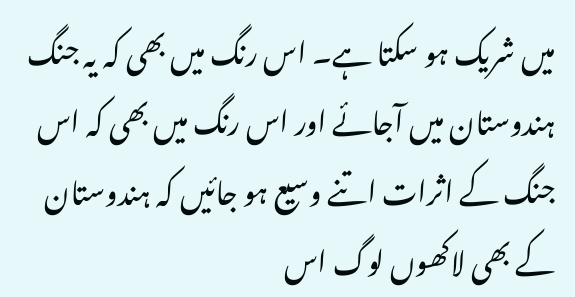میں شریک ہو سکتا ہے۔ اس رنگ میں بھی کہ یہ جنگ ہندوستان میں آجائے اور اس رنگ میں بھی کہ اس جنگ کے اثرات اتنے وسیع ہو جائیں کہ ہندوستان کے بھی لاکھوں لوگ اس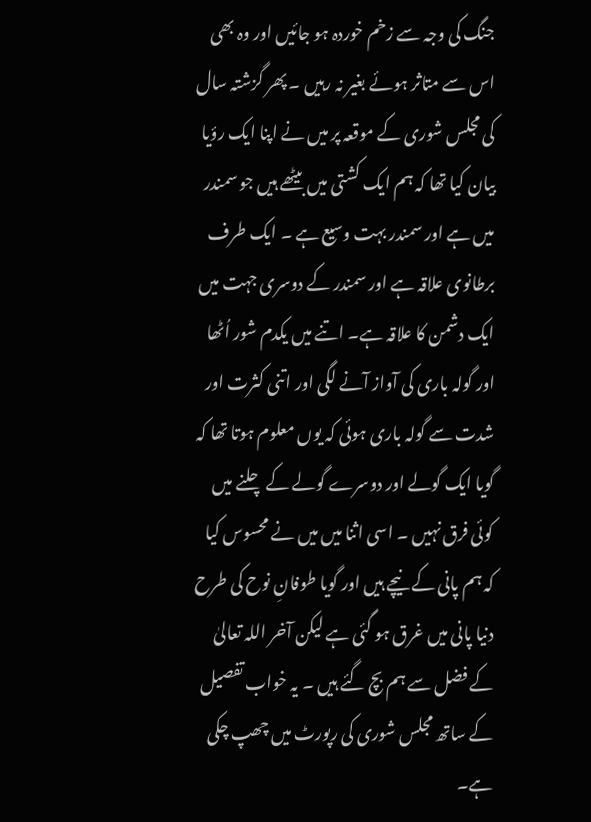جنگ کی وجہ سے زخم خوردہ ہو جائیں اور وہ بھی اس سے متاثر ہوئے بغیر نہ رہیں ۔ پھر گزشتہ سال کی مجلس شوری کے موقعہ پر میں نے اپنا ایک رؤیا بیان کیا تھا کہ ہم ایک کشتی میں بیٹھے ہیں جو سمندر میں ہے اور سمندر بہت وسیع ہے ۔ ایک طرف برطانوی علاقہ ہے اور سمندر کے دوسری جہت میں ایک دشمن کا علاقہ ہے۔ اتنے میں یکدم شور اُٹھا اور گولہ باری کی آواز آنے لگی اور اتنی کثرت اور شدت سے گولہ باری ہوئی کہ یوں معلوم ہوتا تھا کہ گویا ایک گولے اور دوسرے گولے کے چلنے میں کوئی فرق نہیں ۔ اسی اثنا میں میں نے محسوس کیا کہ ہم پانی کے نیچے ہیں اور گویا طوفانِ نوح کی طرح دنیا پانی میں غرق ہو گئی ہے لیکن آخر اللہ تعالیٰ کے فضل سے ہم بچ گئے ہیں ۔ یہ خواب تفصیل کے ساتھ مجلس شوری کی رپورٹ میں چھپ چکی ہے۔